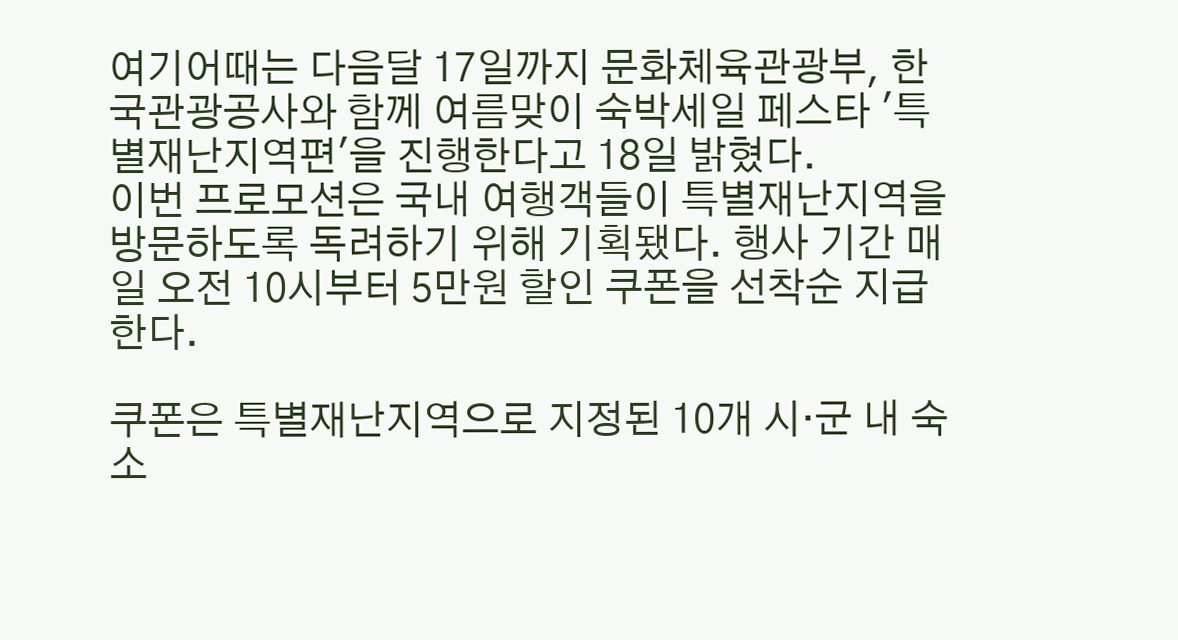여기어때는 다음달 17일까지 문화체육관광부, 한국관광공사와 함께 여름맞이 숙박세일 페스타 '특별재난지역편'을 진행한다고 18일 밝혔다.
이번 프로모션은 국내 여행객들이 특별재난지역을 방문하도록 독려하기 위해 기획됐다. 행사 기간 매일 오전 10시부터 5만원 할인 쿠폰을 선착순 지급한다.

쿠폰은 특별재난지역으로 지정된 10개 시·군 내 숙소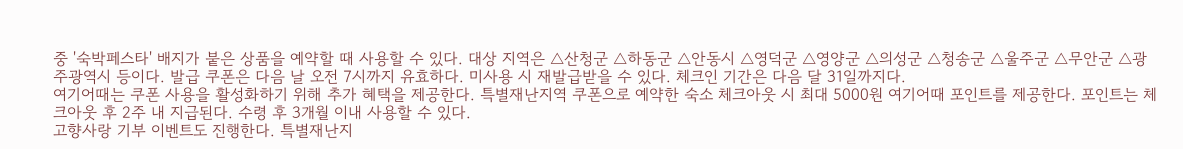중 '숙박페스타' 배지가 붙은 상품을 예약할 때 사용할 수 있다. 대상 지역은 △산청군 △하동군 △안동시 △영덕군 △영양군 △의성군 △청송군 △울주군 △무안군 △광주광역시 등이다. 발급 쿠폰은 다음 날 오전 7시까지 유효하다. 미사용 시 재발급받을 수 있다. 체크인 기간은 다음 달 31일까지다.
여기어때는 쿠폰 사용을 활성화하기 위해 추가 혜택을 제공한다. 특별재난지역 쿠폰으로 예약한 숙소 체크아웃 시 최대 5000원 여기어때 포인트를 제공한다. 포인트는 체크아웃 후 2주 내 지급된다. 수령 후 3개월 이내 사용할 수 있다.
고향사랑 기부 이벤트도 진행한다. 특별재난지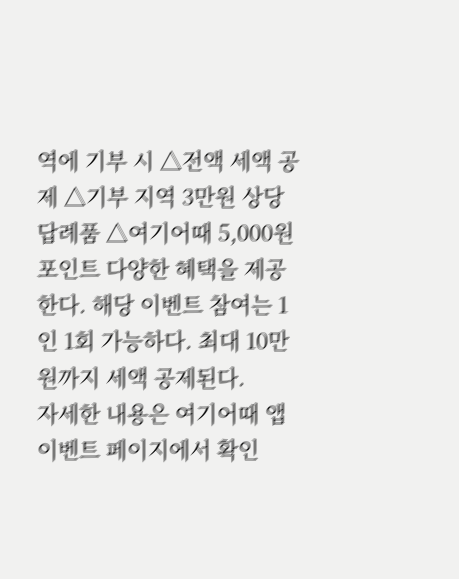역에 기부 시 △전액 세액 공제 △기부 지역 3만원 상당 답례품 △여기어때 5,000원 포인트 다양한 혜택을 제공한다. 해당 이벤트 참여는 1인 1회 가능하다. 최대 10만원까지 세액 공제된다.
자세한 내용은 여기어때 앱 이벤트 페이지에서 확인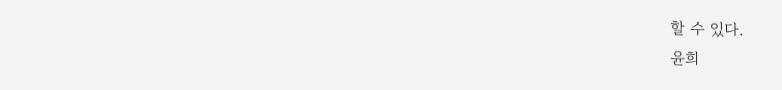할 수 있다.
윤희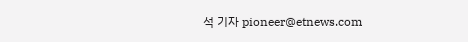석 기자 pioneer@etnews.com